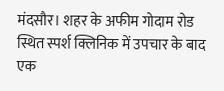मंदसौर। शहर के अफीम गोदाम रोड स्थित स्पर्श क्लिनिक में उपचार के बाद एक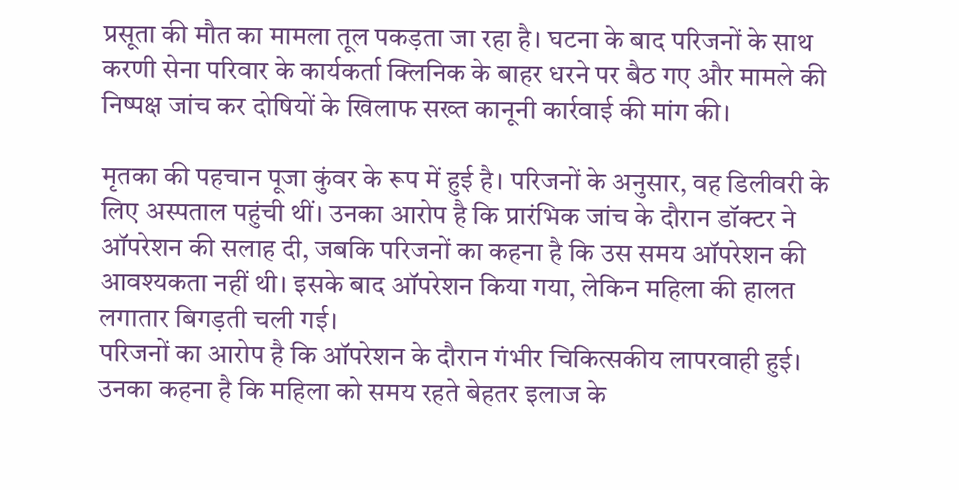प्रसूता की मौत का मामला तूल पकड़ता जा रहा है। घटना के बाद परिजनों के साथ करणी सेना परिवार के कार्यकर्ता क्लिनिक के बाहर धरने पर बैठ गए और मामले की निष्पक्ष जांच कर दोषियों के खिलाफ सख्त कानूनी कार्रवाई की मांग की।

मृतका की पहचान पूजा कुंवर के रूप में हुई है। परिजनों के अनुसार, वह डिलीवरी के लिए अस्पताल पहुंची थीं। उनका आरोप है कि प्रारंभिक जांच के दौरान डॉक्टर ने ऑपरेशन की सलाह दी, जबकि परिजनों का कहना है कि उस समय ऑपरेशन की आवश्यकता नहीं थी। इसके बाद ऑपरेशन किया गया, लेकिन महिला की हालत लगातार बिगड़ती चली गई।
परिजनों का आरोप है कि ऑपरेशन के दौरान गंभीर चिकित्सकीय लापरवाही हुई। उनका कहना है कि महिला को समय रहते बेहतर इलाज के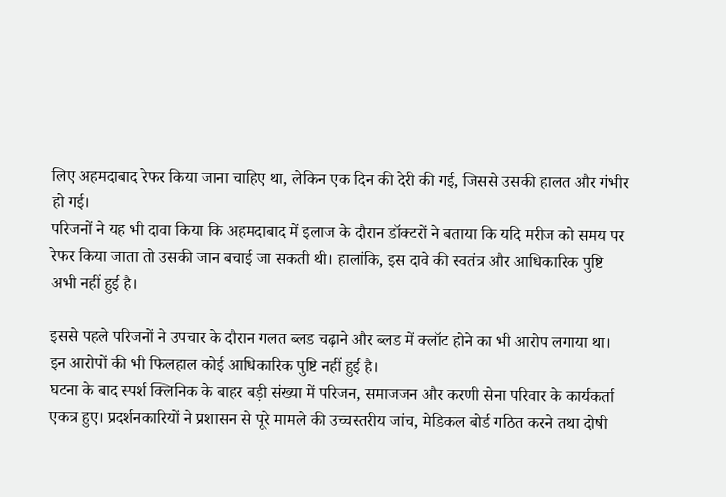लिए अहमदाबाद रेफर किया जाना चाहिए था, लेकिन एक दिन की देरी की गई, जिससे उसकी हालत और गंभीर हो गई।
परिजनों ने यह भी दावा किया कि अहमदाबाद में इलाज के दौरान डॉक्टरों ने बताया कि यदि मरीज को समय पर रेफर किया जाता तो उसकी जान बचाई जा सकती थी। हालांकि, इस दावे की स्वतंत्र और आधिकारिक पुष्टि अभी नहीं हुई है।

इससे पहले परिजनों ने उपचार के दौरान गलत ब्लड चढ़ाने और ब्लड में क्लॉट होने का भी आरोप लगाया था। इन आरोपों की भी फिलहाल कोई आधिकारिक पुष्टि नहीं हुई है।
घटना के बाद स्पर्श क्लिनिक के बाहर बड़ी संख्या में परिजन, समाजजन और करणी सेना परिवार के कार्यकर्ता एकत्र हुए। प्रदर्शनकारियों ने प्रशासन से पूरे मामले की उच्चस्तरीय जांच, मेडिकल बोर्ड गठित करने तथा दोषी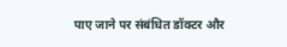पाए जाने पर संबंधित डॉक्टर और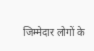जिम्मेदार लोगों के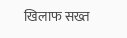खिलाफ सख्त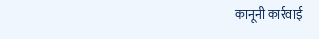कानूनी कार्रवाई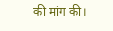की मांग की।